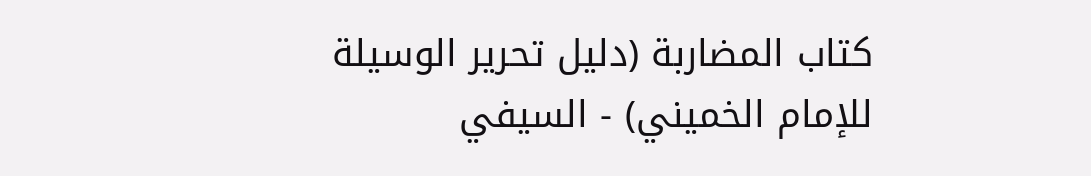كتاب المضاربة (دليل تحرير الوسيلة للإمام الخميني) - السيفي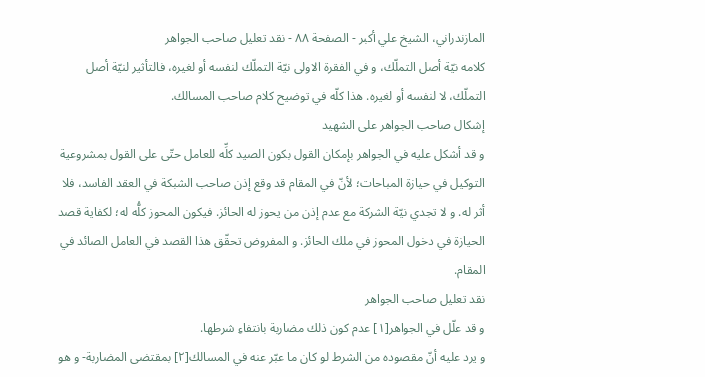المازندراني، الشيخ علي أكبر - الصفحة ٨٨ - نقد تعليل صاحب الجواهر
كلامه نيّة أصل التملّك، و في الفقرة الاولى نيّة التملّك لنفسه أو لغيره، فالتأثير لنيّة أصل التملّك، لا لنفسه أو لغيره. هذا كلّه في توضيح كلام صاحب المسالك.
إشكال صاحب الجواهر على الشهيد
و قد أشكل عليه في الجواهر بإمكان القول بكون الصيد كلِّه للعامل حتّى على القول بمشروعية التوكيل في حيازة المباحات؛ لأنّ في المقام قد وقع إذن صاحب الشبكة في العقد الفاسد، فلا أثر له. و لا تجدي نيّة الشركة مع عدم إذن من يحوز له الحائز. فيكون المحوز كلُّه له؛ لكفاية قصد الحيازة في دخول المحوز في ملك الحائز. و المفروض تحقّق هذا القصد في العامل الصائد في المقام.
نقد تعليل صاحب الجواهر
و قد علّل في الجواهر[١] عدم كون ذلك مضاربة بانتفاءِ شرطها.
و يرد عليه أنّ مقصوده من الشرط لو كان ما عبّر عنه في المسالك[٢] بمقتضى المضاربة- و هو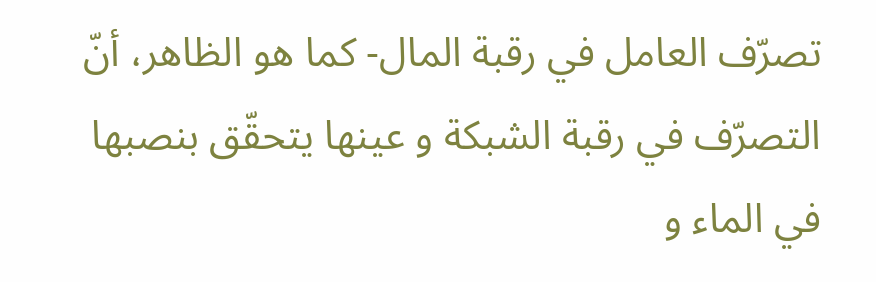تصرّف العامل في رقبة المال- كما هو الظاهر، أنّ التصرّف في رقبة الشبكة و عينها يتحقّق بنصبها في الماء و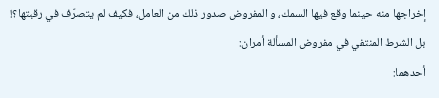إخراجها منه حينما وقع فيها السمك، و المفروض صدور ذلك من العامل، فكيف لم يتصرّف في رقبتها؟!
بل الشرط المنتفي في مفروض المسألة أمران:
أحدهما: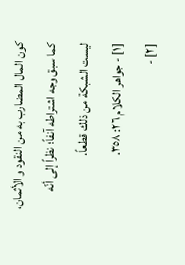كون المال المضارب به من النقود و الأثمان، كما سبق وجه اشتراطه آنفاً؛ نظراً إلى أنّه ليست الشبكة من ذلك قطعاً.
[١] - جواهر الكلام ٢٦: ٣٥٨.
[٢] -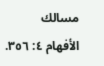مسالك الأفهام ٤: ٣٥٦.